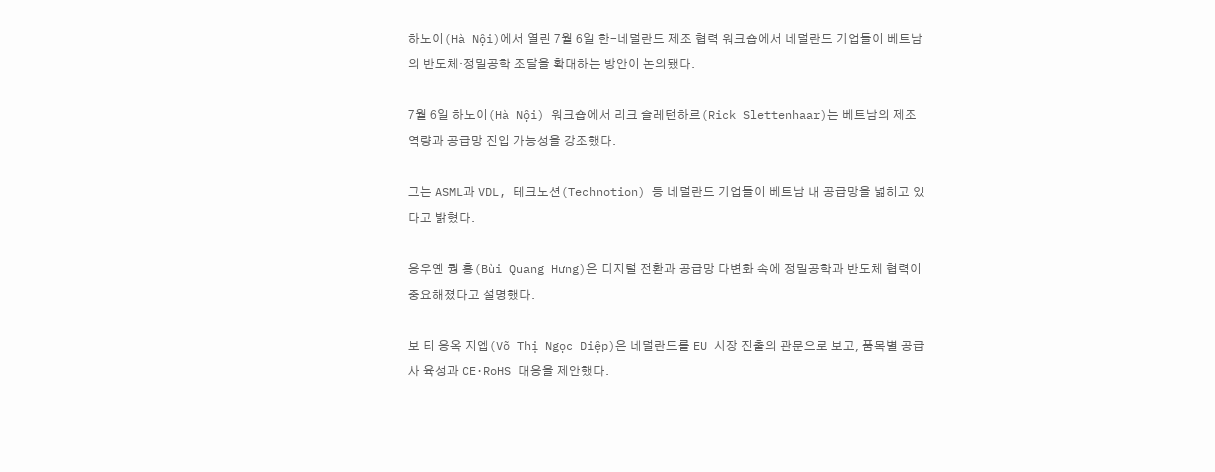하노이(Hà Nội)에서 열린 7월 6일 한-네덜란드 제조 협력 워크숍에서 네덜란드 기업들이 베트남의 반도체·정밀공학 조달을 확대하는 방안이 논의됐다.

7월 6일 하노이(Hà Nội) 워크숍에서 리크 슬레턴하르(Rick Slettenhaar)는 베트남의 제조 역량과 공급망 진입 가능성을 강조했다.

그는 ASML과 VDL, 테크노션(Technotion) 등 네덜란드 기업들이 베트남 내 공급망을 넓히고 있다고 밝혔다.

응우옌 퀑 흥(Bùi Quang Hưng)은 디지털 전환과 공급망 다변화 속에 정밀공학과 반도체 협력이 중요해졌다고 설명했다.

보 티 응옥 지엡(Võ Thị Ngọc Diệp)은 네덜란드를 EU 시장 진출의 관문으로 보고, 품목별 공급사 육성과 CE·RoHS 대응을 제안했다.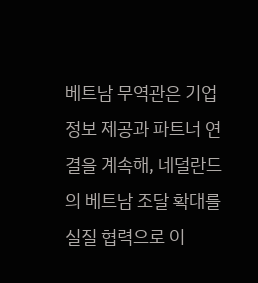베트남 무역관은 기업 정보 제공과 파트너 연결을 계속해, 네덜란드의 베트남 조달 확대를 실질 협력으로 이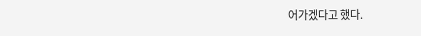어가겠다고 했다.